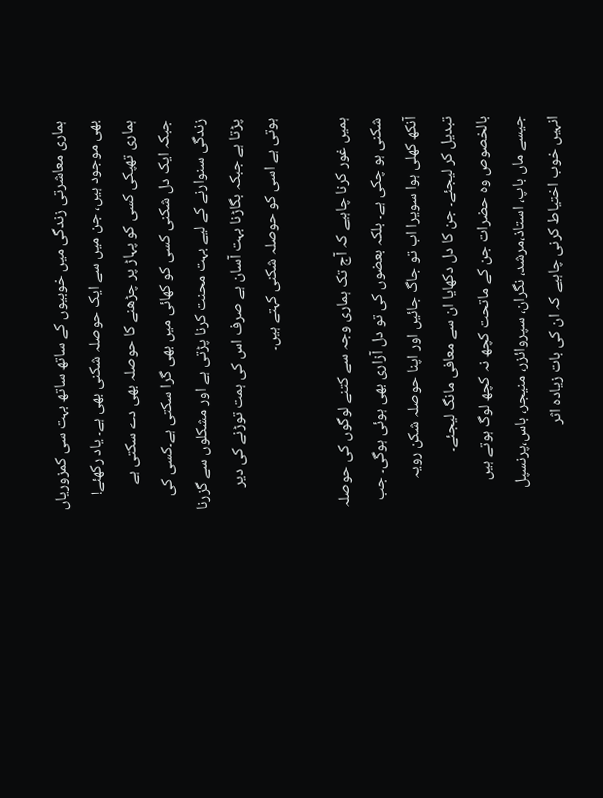ہماری معاشرتی زندگی میں خوبیوں کے ساتھ ساتھ بہت سی کمزوریاں بھی موجود ہیں، جن میں سے ایک حوصلہ شکنی بھی ہے۔ یاد رکھئے! ہماری تھپکی کسی کو پہاڑ پر چڑھنے کا حوصلہ بھی دے سکتی ہے جبکہ ایک دل شکنی کسی کو کھائی میں بھی گرا سکتی ہے۔کسی کی زندگی سنوارنے کے لیے بہت محنت کرنا پڑتی ہے اور مشکلوں سے گزرنا پڑتا ہے جبکہ بگاڑنا بہت آسان ہے صرف اس کی ہمت توڑنے کی دیر ہوتی ہے اسی کو حوصلہ شکنی کہتے ہیں۔

ہمیں غور کرنا چاہیے کہ آج تک ہماری وجہ سے کتنے لوگوں کی حوصلہ شکنی ہو چکی ہے۔ بلکہ بعضوں کی تو دل آزاری بھی ہوئی ہوگی۔ جب آنکھ کھلی ہوا سویرا اب تو جاگ جائیں اور اپنا حوصلہ شکن رویہ تبدیل کر لیجئے۔ جن کا دل دکھایا ان سے معافی مانگ لیجئے۔ بالخصوص وہ حضرات جن کے ماتحت کچھ نہ کچھ لوگ ہوتے ہیں جیسے ماں باپ، استاذ،مرشد، نگران، سپروائزر، منیجر، باس،پرنسپل انہیں خوب اختیاط کرنی چاہیے کہ ان کی بات زیادہ اثر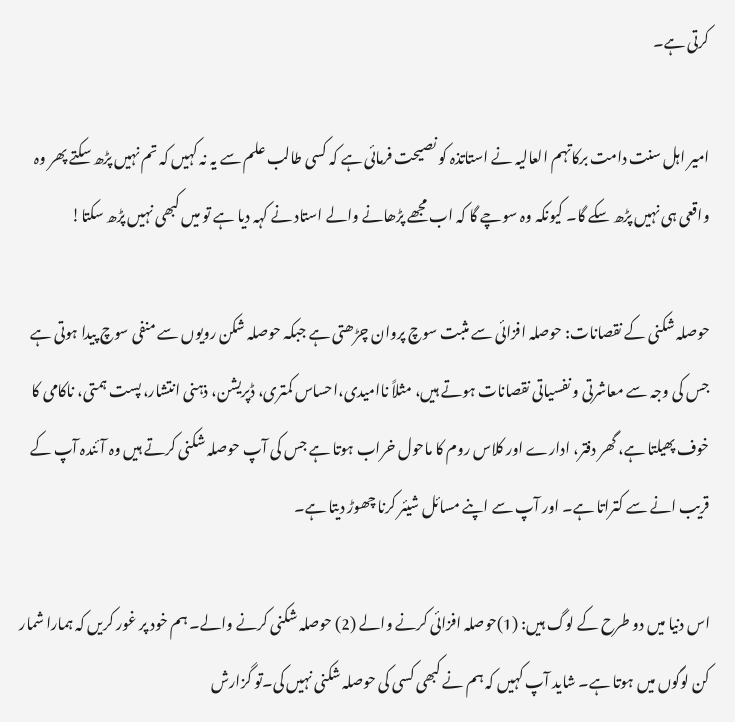کرتی ہے۔

امیر اہل سنت دامت برکاتہم العالیہ نے استاتذہ کو نصیحت فرمائی ہے کہ کسی طالب علم سے یہ نہ کہیں کہ تم نہیں پڑھ سکتے پھر وہ واقعی ہی نہیں پڑھ سکے گا۔ کیونکہ وہ سوچے گا کہ اب مجھے پڑھانے والے استاد نے کہہ دیا ہے تو میں کبھی نہیں پڑھ سکتا!

حوصلہ شکنی کے نقصانات: حوصلہ افزائی سے مثبت سوچ پروان چڑھتی ہے جبکہ حوصلہ شکن رویوں سے منفی سوچ پیدا ہوتی ہے جس کی وجہ سے معاشرتی و نفسیاتی نقصانات ہوتے ہیں، مثلاً ناامیدی،احساس کمتری، ڈپریشن، ذہنی انتشار، پست ہمتی، ناکامی کا خوف پھیلتا ہے، گھر دفتر، ادارے اور کلاس روم کا ماحول خراب ہوتا ہے جس کی آپ حوصلہ شکنی کرتے ہیں وہ آئندہ آپ کے قریب انے سے کتراتا ہے۔ اور آپ سے اپنے مسائل شیئر کرنا چھوڑ دیتا ہے۔

اس دنیا میں دو طرح کے لوگ ہیں: (1)حوصلہ افزائی کرنے والے (2) حوصلہ شکنی کرنے والے۔ ہم خود پر غور کریں کہ ہمارا شمار کن لوگوں میں ہوتا ہے۔ شاید آپ کہیں کہ ہم نے کبھی کسی کی حوصلہ شکنی نہیں کی۔تو گزارش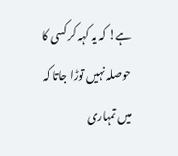ہے! کہ یہ کہہ کر کسی کا حوصلہ نہیں توڑا جاتا کہ میں تمہاری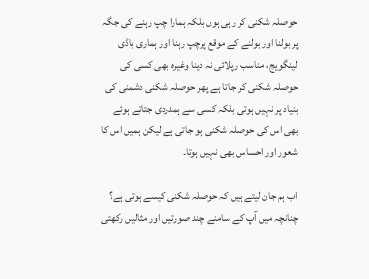حوصلہ شکنی کر رہی ہوں بلکہ ہمارا چپ رہنے کی جگہ پر بولنا اور بولنے کے موقع پرچپ رہنا اور ہماری باڈی لینگویج، مناسب رپلائی نہ دینا وغیرہ بھی کسی کی حوصلہ شکنی کر جاتا ہے پھر حوصلہ شکنی دشمنی کی بنیاد پر نہیں ہوتی بلکہ کسی سے ہمدردی جتاتے ہوئے بھی اس کی حوصلہ شکنی ہو جاتی ہے لیکن ہمیں اس کا شعور اور احساس بھی نہیں ہوتا۔

اب ہم جان لیتے ہیں کہ حوصلہ شکنی کیسے ہوتی ہے؟ چنانچہ میں آپ کے سامنے چند صورتیں اور مثالیں رکھتی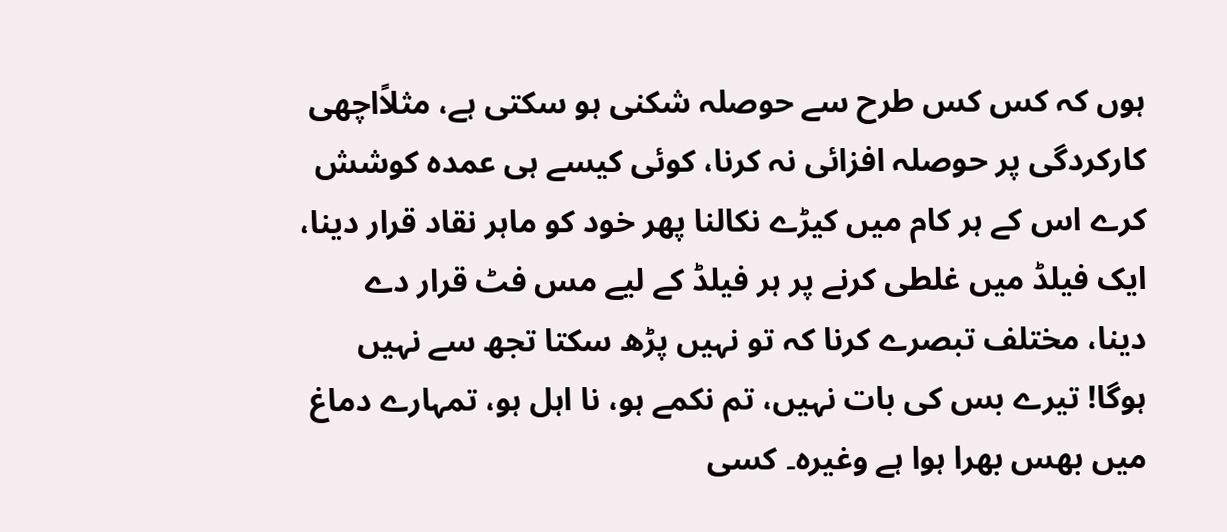ہوں کہ کس کس طرح سے حوصلہ شکنی ہو سکتی ہے، مثلاًاچھی کارکردگی پر حوصلہ افزائی نہ کرنا، کوئی کیسے ہی عمدہ کوشش کرے اس کے ہر کام میں کیڑے نکالنا پھر خود کو ماہر نقاد قرار دینا، ایک فیلڈ میں غلطی کرنے پر ہر فیلڈ کے لیے مس فٹ قرار دے دینا، مختلف تبصرے کرنا کہ تو نہیں پڑھ سکتا تجھ سے نہیں ہوگا! تیرے بس کی بات نہیں، تم نکمے ہو، نا اہل ہو، تمہارے دماغ میں بھس بھرا ہوا ہے وغیرہ۔ کسی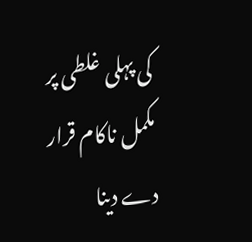کی پہلی غلطی پر مکمل ناکام قرار دے دینا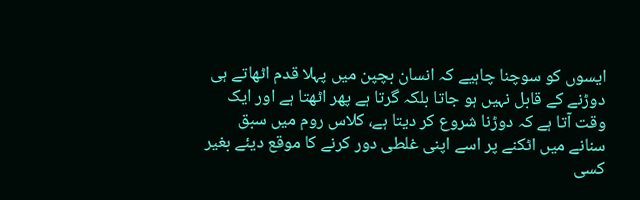ایسوں کو سوچنا چاہیے کہ انسان بچپن میں پہلا قدم اٹھاتے ہی دوڑنے کے قابل نہیں ہو جاتا بلکہ گرتا ہے پھر اٹھتا ہے اور ایک وقت آتا ہے کہ دوڑنا شروع کر دیتا ہے، کلاس روم میں سبق سنانے میں اٹکنے پر اسے اپنی غلطی دور کرنے کا موقع دیئے بغیر کسی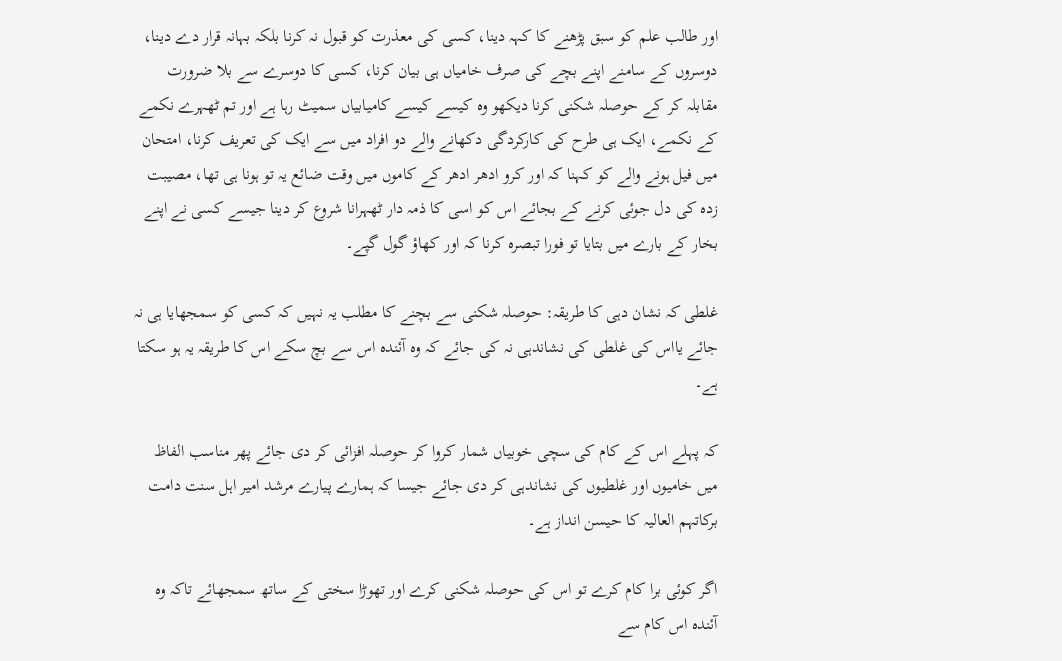اور طالب علم کو سبق پڑھنے کا کہہ دینا، کسی کی معذرت کو قبول نہ کرنا بلکہ بہانہ قرار دے دینا، دوسروں کے سامنے اپنے بچے کی صرف خامیاں ہی بیان کرنا، کسی کا دوسرے سے بلا ضرورت مقابلہ کر کے حوصلہ شکنی کرنا دیکھو وہ کیسے کیسے کامیابیاں سمیٹ رہا ہے اور تم ٹھہرے نکمے کے نکمے، ایک ہی طرح کی کارکردگی دکھانے والے دو افراد میں سے ایک کی تعریف کرنا، امتحان میں فیل ہونے والے کو کہنا کہ اور کرو ادھر ادھر کے کاموں میں وقت ضائع یہ تو ہونا ہی تھا، مصیبت زدہ کی دل جوئی کرنے کے بجائے اس کو اسی کا ذمہ دار ٹھہرانا شروع کر دینا جیسے کسی نے اپنے بخار کے بارے میں بتایا تو فورا تبصرہ کرنا کہ اور کھاؤ گول گپے۔

غلطی کہ نشان دہی کا طریقہ: حوصلہ شکنی سے بچنے کا مطلب یہ نہیں کہ کسی کو سمجھایا ہی نہ جائے یااس کی غلطی کی نشاندہی نہ کی جائے کہ وہ آئندہ اس سے بچ سکے اس کا طریقہ یہ ہو سکتا ہے۔

کہ پہلے اس کے کام کی سچی خوبیاں شمار کروا کر حوصلہ افزائی کر دی جائے پھر مناسب الفاظ میں خامیوں اور غلطیوں کی نشاندہی کر دی جائے جیسا کہ ہمارے پیارے مرشد امیر اہل سنت دامت برکاتہم العالیہ کا حیسن انداز ہے۔

اگر کوئی برا کام کرے تو اس کی حوصلہ شکنی کرے اور تھوڑا سختی کے ساتھ سمجھائے تاکہ وہ آئندہ اس کام سے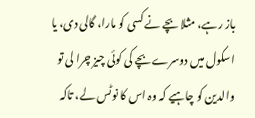باز رہے، مثلا بچے نے کسی کو مارا، گالی دی، یا اسکول میں دوسرے بچے کی کوئی چیز چرا لی تو والدین کو چاہیے کہ وہ اس کا نوٹس لے، تاکہ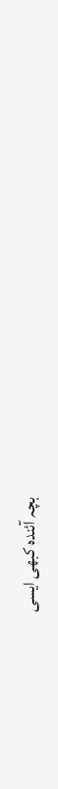بچہ آئندہ کبھی ایسی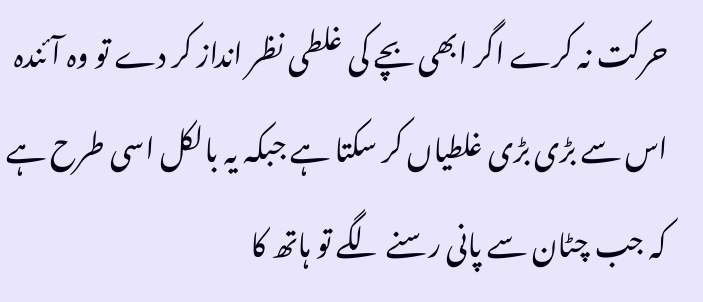حرکت نہ کرے اگر ابھی بچے کی غلطی نظر انداز کر دے تو وہ آئندہ اس سے بڑی بڑی غلطیاں کر سکتا ہے جبکہ یہ بالکل اسی طرح ہے کہ جب چٹان سے پانی رسنے لگے تو ہاتھ کا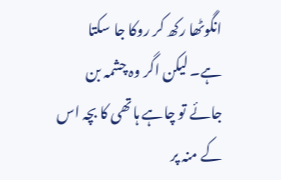انگوٹھا رکھ کر روکا جا سکتا ہے۔ لیکن اگر وہ چشمہ بن جائے تو چاہے ہاتھی کا بچہ اس کے منہ پر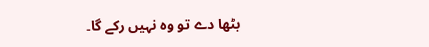بٹھا دے تو وہ نہیں رکے گا۔